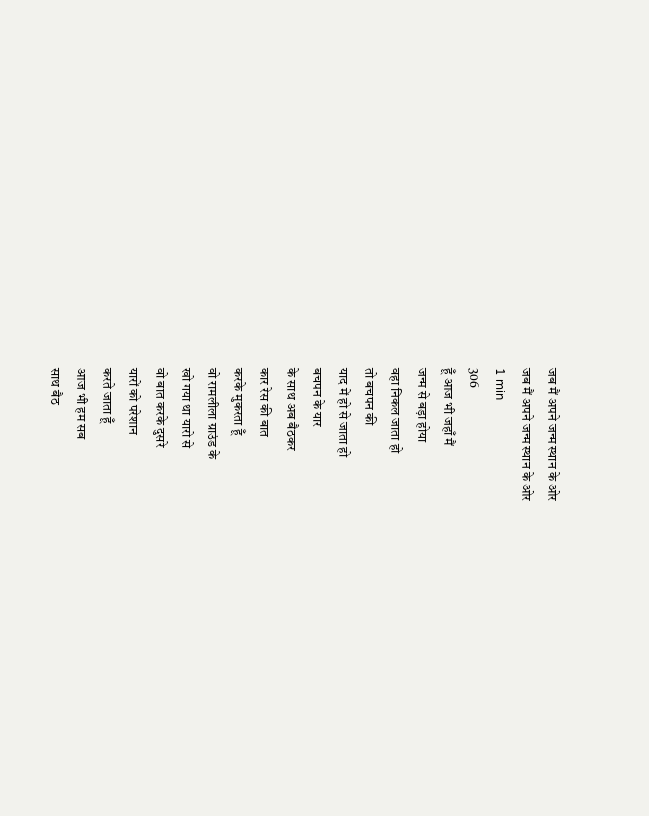जब मैं अपने जन्म स्थान के ओर
जब मैं अपने जन्म स्थान के ओर
1 min
306
हूँ आज भी जहाँ मैं
जन्म से बड़ा होया
वहा निकल जाता हो
तो बचपन की
याद में हो से जाता हो
बचपन के यार
के साथ अब बैठकर
कार रेस की बात
करके मुकरता हूँ
वो रामलीला ग्राउंड के
खो गया था यारो से
वो बात करके दुसरे
यारों को परेशान
करते जाता हूँ
आज भी हम सब
साथ बैठ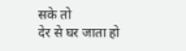सके तो
देर से घर जाता हो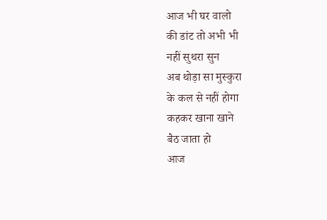आज भी घर वालो
की डांट तो अभी भी
नहीं सुथरा सुन
अब थोड़ा सा मुस्कुरा
के कल से नहीं होगा
कहकर खाना खाने
बैठ जाता हो
आज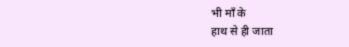भी माँ के
हाथ से ही जाता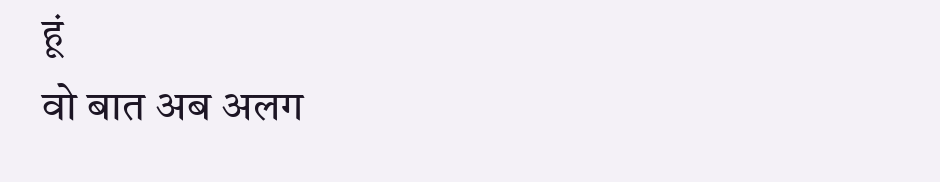हूं
वो बात अब अलग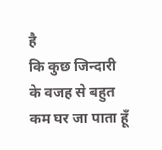है
कि कुछ जिन्दारी
के वजह से बहुत
कम घर जा पाता हूँ